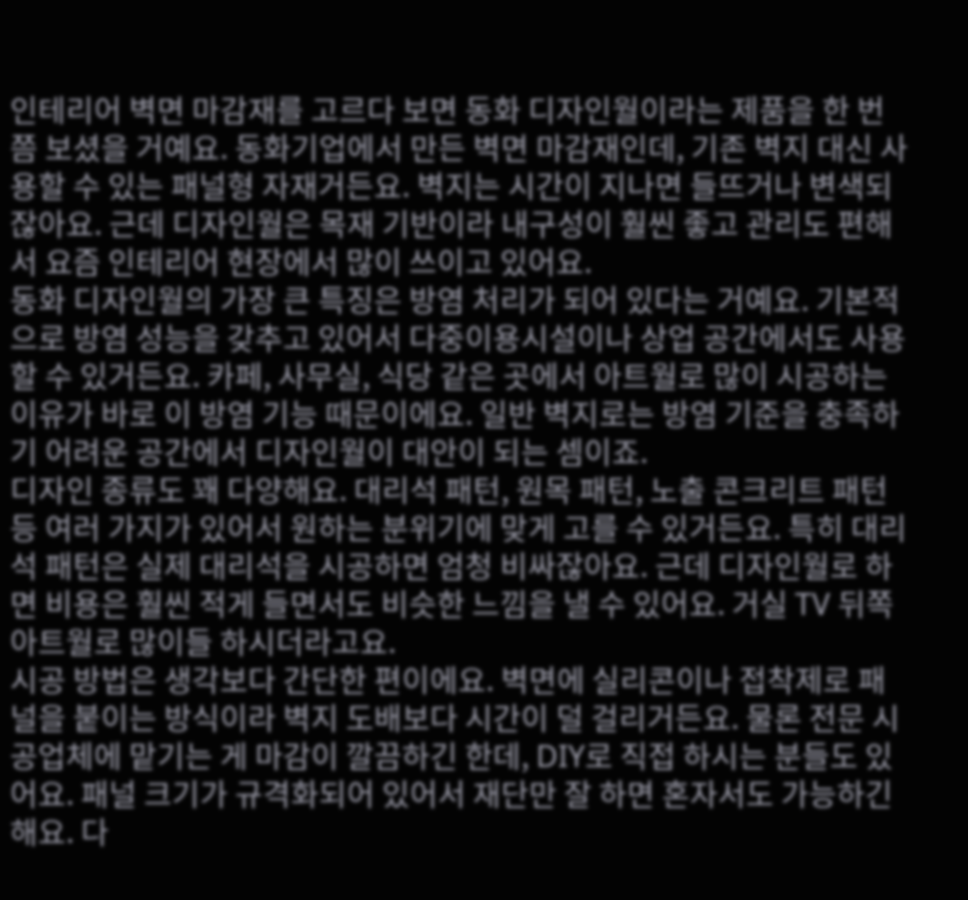인테리어 벽면 마감재를 고르다 보면 동화 디자인월이라는 제품을 한 번쯤 보셨을 거예요. 동화기업에서 만든 벽면 마감재인데, 기존 벽지 대신 사용할 수 있는 패널형 자재거든요. 벽지는 시간이 지나면 들뜨거나 변색되잖아요. 근데 디자인월은 목재 기반이라 내구성이 훨씬 좋고 관리도 편해서 요즘 인테리어 현장에서 많이 쓰이고 있어요.
동화 디자인월의 가장 큰 특징은 방염 처리가 되어 있다는 거예요. 기본적으로 방염 성능을 갖추고 있어서 다중이용시설이나 상업 공간에서도 사용할 수 있거든요. 카페, 사무실, 식당 같은 곳에서 아트월로 많이 시공하는 이유가 바로 이 방염 기능 때문이에요. 일반 벽지로는 방염 기준을 충족하기 어려운 공간에서 디자인월이 대안이 되는 셈이죠.
디자인 종류도 꽤 다양해요. 대리석 패턴, 원목 패턴, 노출 콘크리트 패턴 등 여러 가지가 있어서 원하는 분위기에 맞게 고를 수 있거든요. 특히 대리석 패턴은 실제 대리석을 시공하면 엄청 비싸잖아요. 근데 디자인월로 하면 비용은 훨씬 적게 들면서도 비슷한 느낌을 낼 수 있어요. 거실 TV 뒤쪽 아트월로 많이들 하시더라고요.
시공 방법은 생각보다 간단한 편이에요. 벽면에 실리콘이나 접착제로 패널을 붙이는 방식이라 벽지 도배보다 시간이 덜 걸리거든요. 물론 전문 시공업체에 맡기는 게 마감이 깔끔하긴 한데, DIY로 직접 하시는 분들도 있어요. 패널 크기가 규격화되어 있어서 재단만 잘 하면 혼자서도 가능하긴 해요. 다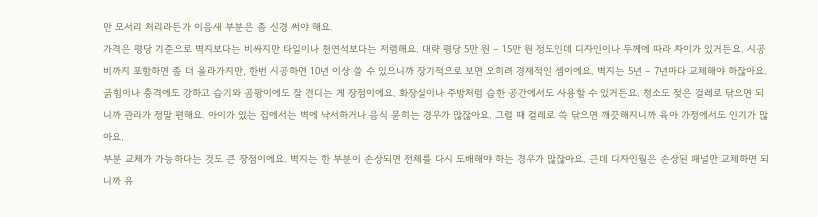만 모서리 처리라든가 이음새 부분은 좀 신경 써야 해요.
가격은 평당 기준으로 벽지보다는 비싸지만 타일이나 천연석보다는 저렴해요. 대략 평당 5만 원 – 15만 원 정도인데 디자인이나 두께에 따라 차이가 있거든요. 시공비까지 포함하면 좀 더 올라가지만, 한번 시공하면 10년 이상 쓸 수 있으니까 장기적으로 보면 오히려 경제적인 셈이에요. 벽지는 5년 – 7년마다 교체해야 하잖아요.
긁힘이나 충격에도 강하고 습기와 곰팡이에도 잘 견디는 게 장점이에요. 화장실이나 주방처럼 습한 공간에서도 사용할 수 있거든요. 청소도 젖은 걸레로 닦으면 되니까 관리가 정말 편해요. 아이가 있는 집에서는 벽에 낙서하거나 음식 묻히는 경우가 많잖아요. 그럴 때 걸레로 쓱 닦으면 깨끗해지니까 육아 가정에서도 인기가 많아요.
부분 교체가 가능하다는 것도 큰 장점이에요. 벽지는 한 부분이 손상되면 전체를 다시 도배해야 하는 경우가 많잖아요. 근데 디자인월은 손상된 패널만 교체하면 되니까 유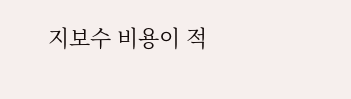지보수 비용이 적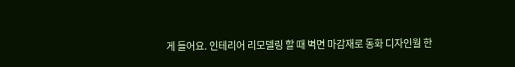게 들어요. 인테리어 리모델링 할 때 벽면 마감재로 동화 디자인월 한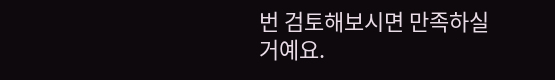번 검토해보시면 만족하실 거예요.